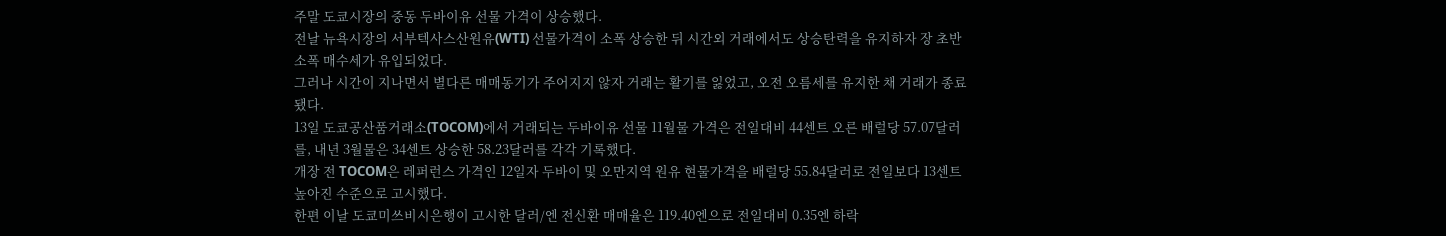주말 도쿄시장의 중동 두바이유 선물 가격이 상승했다.
전날 뉴욕시장의 서부텍사스산원유(WTI) 선물가격이 소폭 상승한 뒤 시간외 거래에서도 상승탄력을 유지하자 장 초반 소폭 매수세가 유입되었다.
그러나 시간이 지나면서 별다른 매매동기가 주어지지 않자 거래는 활기를 잃었고, 오전 오름세를 유지한 채 거래가 종료됐다.
13일 도쿄공산품거래소(TOCOM)에서 거래되는 두바이유 선물 11월물 가격은 전일대비 44센트 오른 배럴당 57.07달러를, 내년 3월물은 34센트 상승한 58.23달러를 각각 기록했다.
개장 전 TOCOM은 레퍼런스 가격인 12일자 두바이 및 오만지역 원유 현물가격을 배럴당 55.84달러로 전일보다 13센트 높아진 수준으로 고시했다.
한편 이날 도쿄미쓰비시은행이 고시한 달러/엔 전신환 매매율은 119.40엔으로 전일대비 0.35엔 하락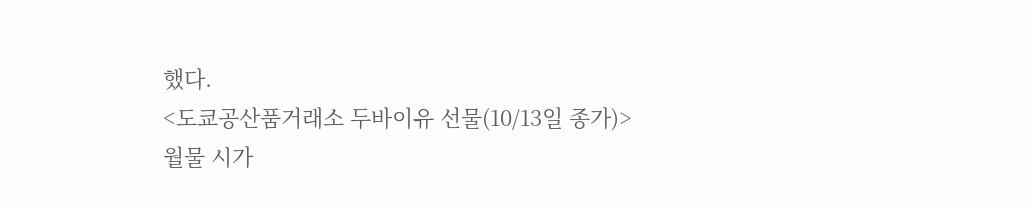했다.
<도쿄공산품거래소 두바이유 선물(10/13일 종가)>
월물 시가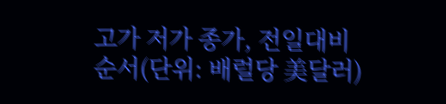고가 저가 종가, 전일대비 순서(단위: 배럴당 美달러)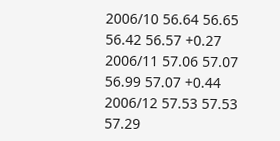2006/10 56.64 56.65 56.42 56.57 +0.27
2006/11 57.06 57.07 56.99 57.07 +0.44
2006/12 57.53 57.53 57.29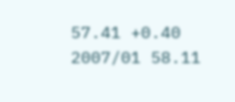57.41 +0.40
2007/01 58.11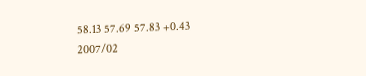58.13 57.69 57.83 +0.43
2007/02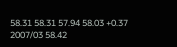58.31 58.31 57.94 58.03 +0.37
2007/03 58.42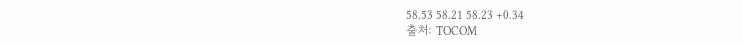58.53 58.21 58.23 +0.34
출처: TOCOM